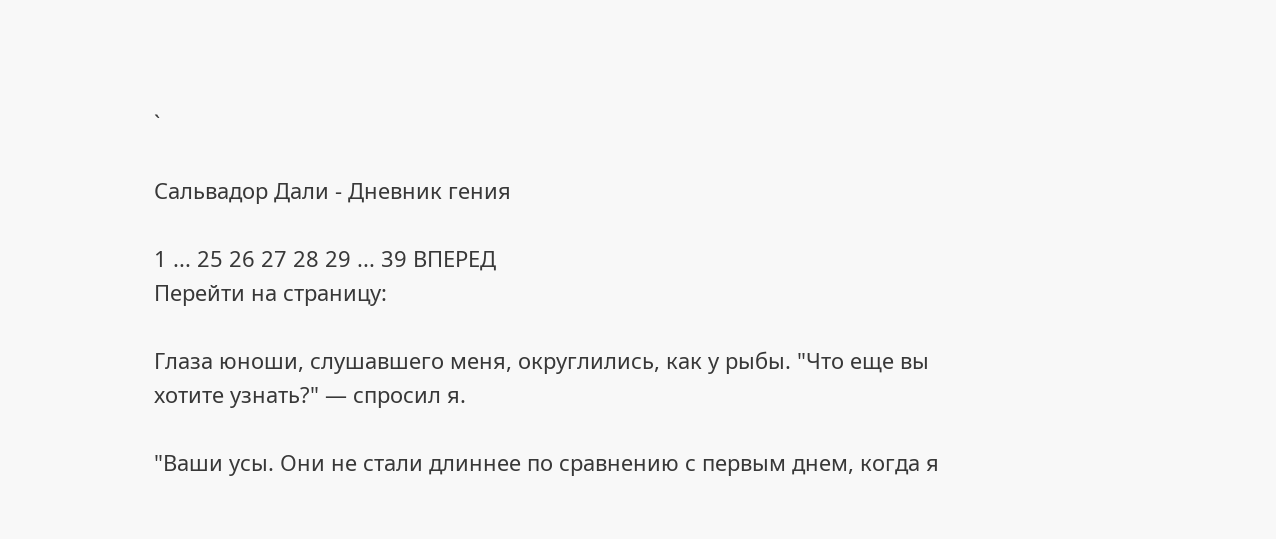`

Сальвадор Дали - Дневник гения

1 ... 25 26 27 28 29 ... 39 ВПЕРЕД
Перейти на страницу:

Глаза юноши, слушавшего меня, округлились, как у рыбы. "Что еще вы хотите узнать?" — спросил я.

"Ваши усы. Они не стали длиннее по сравнению с первым днем, когда я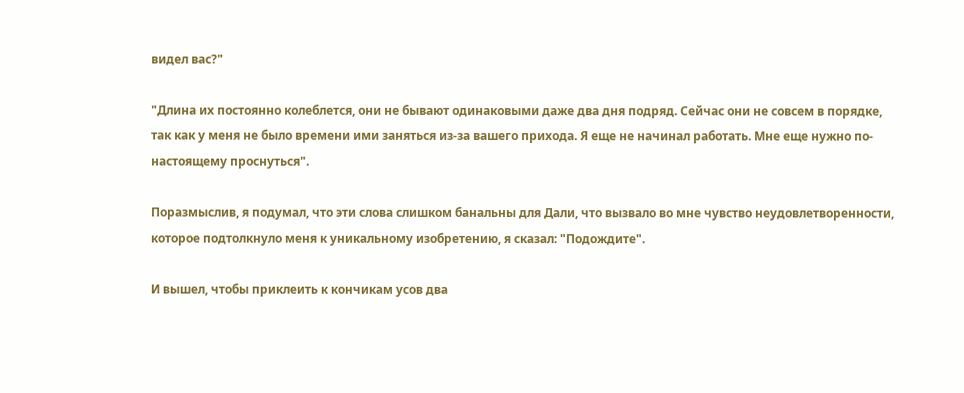видел вас?"

"Длина их постоянно колеблется, они не бывают одинаковыми даже два дня подряд. Сейчас они не совсем в порядке, так как у меня не было времени ими заняться из-за вашего прихода. Я еще не начинал работать. Мне еще нужно по-настоящему проснуться".

Поразмыслив, я подумал, что эти слова слишком банальны для Дали, что вызвало во мне чувство неудовлетворенности, которое подтолкнуло меня к уникальному изобретению, я сказал: "Подождите".

И вышел, чтобы приклеить к кончикам усов два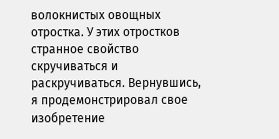волокнистых овощных отростка. У этих отростков странное свойство скручиваться и раскручиваться. Вернувшись, я продемонстрировал свое изобретение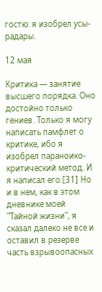гостю: я изобрел усы-радары.

12 мая

Критика — занятие высшего порядка. Оно достойно только гениев. Только я могу написать памфлет о критике, ибо я изобрел параноико-критический метод. И я написал его.[31] Но и в нем, как в этом дневнике моей "Тайной жизни", я сказал далеко не все и оставил в резерве часть взрывоопасных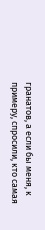гранатов, а если бы меня, к примеру, спросили, кто самая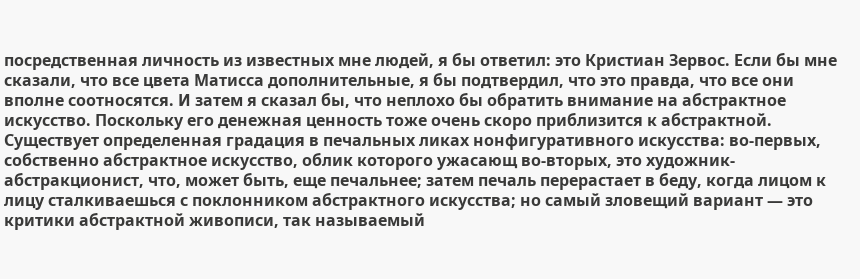посредственная личность из известных мне людей, я бы ответил: это Кристиан Зервос. Если бы мне сказали, что все цвета Матисса дополнительные, я бы подтвердил, что это правда, что все они вполне соотносятся. И затем я сказал бы, что неплохо бы обратить внимание на абстрактное искусство. Поскольку его денежная ценность тоже очень скоро приблизится к абстрактной. Существует определенная градация в печальных ликах нонфигуративного искусства: во-первых, собственно абстрактное искусство, облик которого ужасающ во-вторых, это художник-абстракционист, что, может быть, еще печальнее; затем печаль перерастает в беду, когда лицом к лицу сталкиваешься с поклонником абстрактного искусства; но самый зловещий вариант — это критики абстрактной живописи, так называемый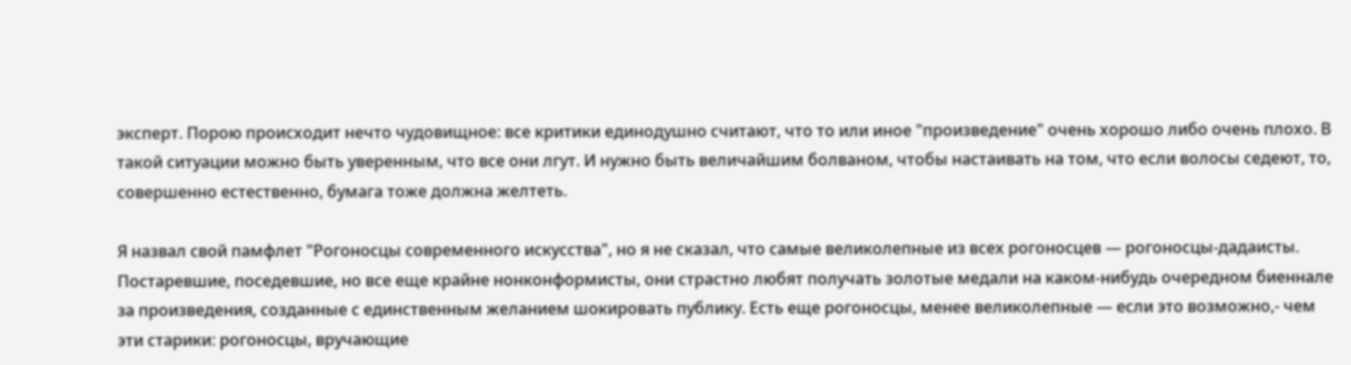эксперт. Порою происходит нечто чудовищное: все критики единодушно считают, что то или иное "произведение" очень хорошо либо очень плохо. В такой ситуации можно быть уверенным, что все они лгут. И нужно быть величайшим болваном, чтобы настаивать на том, что если волосы седеют, то, совершенно естественно, бумага тоже должна желтеть.

Я назвал свой памфлет "Рогоносцы современного искусства", но я не сказал, что самые великолепные из всех рогоносцев — рогоносцы-дадаисты. Постаревшие, поседевшие, но все еще крайне нонконформисты, они страстно любят получать золотые медали на каком-нибудь очередном биеннале за произведения, созданные с единственным желанием шокировать публику. Есть еще рогоносцы, менее великолепные — если это возможно,- чем эти старики: рогоносцы, вручающие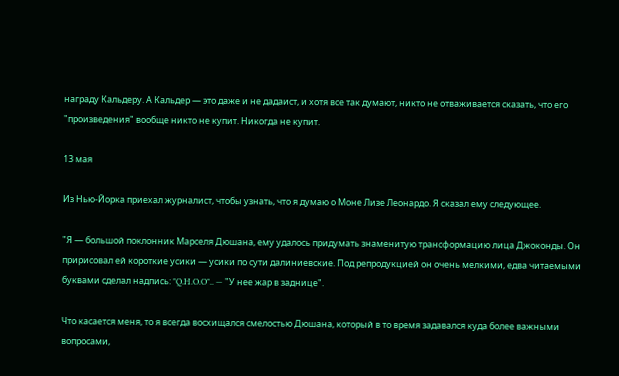награду Кальдеру. А Кальдер — это даже и не дадаист, и хотя все так думают, никто не отваживается сказать, что его "произведения" вообще никто не купит. Никогда не купит.

13 мая

Из Нью-Йорка приехал журналист, чтобы узнать, что я думаю о Моне Лизе Леонардо. Я сказал ему следующее.

"Я — большой поклонник Марселя Дюшана, ему удалось придумать знаменитую трансформацию лица Джоконды. Он пририсовал ей короткие усики — усики по сути далиниевские. Под репродукцией он очень мелкими, едва читаемыми буквами сделал надпись: "Q.H.O.O".. — "У нее жар в заднице".

Что касается меня, то я всегда восхищался смелостью Дюшана, который в то время задавался куда более важными вопросами,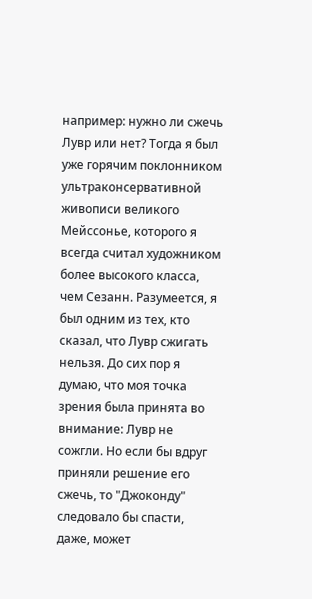например: нужно ли сжечь Лувр или нет? Тогда я был уже горячим поклонником ультраконсервативной живописи великого Мейссонье, которого я всегда считал художником более высокого класса, чем Сезанн. Разумеется, я был одним из тех, кто сказал, что Лувр сжигать нельзя. До сих пор я думаю, что моя точка зрения была принята во внимание: Лувр не сожгли. Но если бы вдруг приняли решение его сжечь, то "Джоконду" следовало бы спасти, даже, может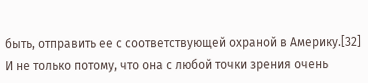быть, отправить ее с соответствующей охраной в Америку.[32] И не только потому, что она с любой точки зрения очень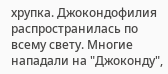хрупка. Джокондофилия распространилась по всему свету. Многие нападали на "Джоконду",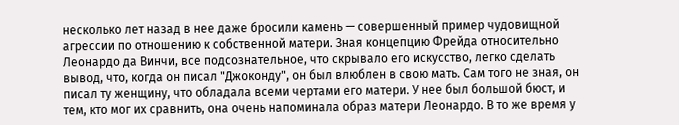несколько лет назад в нее даже бросили камень — совершенный пример чудовищной агрессии по отношению к собственной матери. Зная концепцию Фрейда относительно Леонардо да Винчи, все подсознательное, что скрывало его искусство, легко сделать вывод, что, когда он писал "Джоконду", он был влюблен в свою мать. Сам того не зная, он писал ту женщину, что обладала всеми чертами его матери. У нее был большой бюст, и тем, кто мог их сравнить, она очень напоминала образ матери Леонардо. В то же время у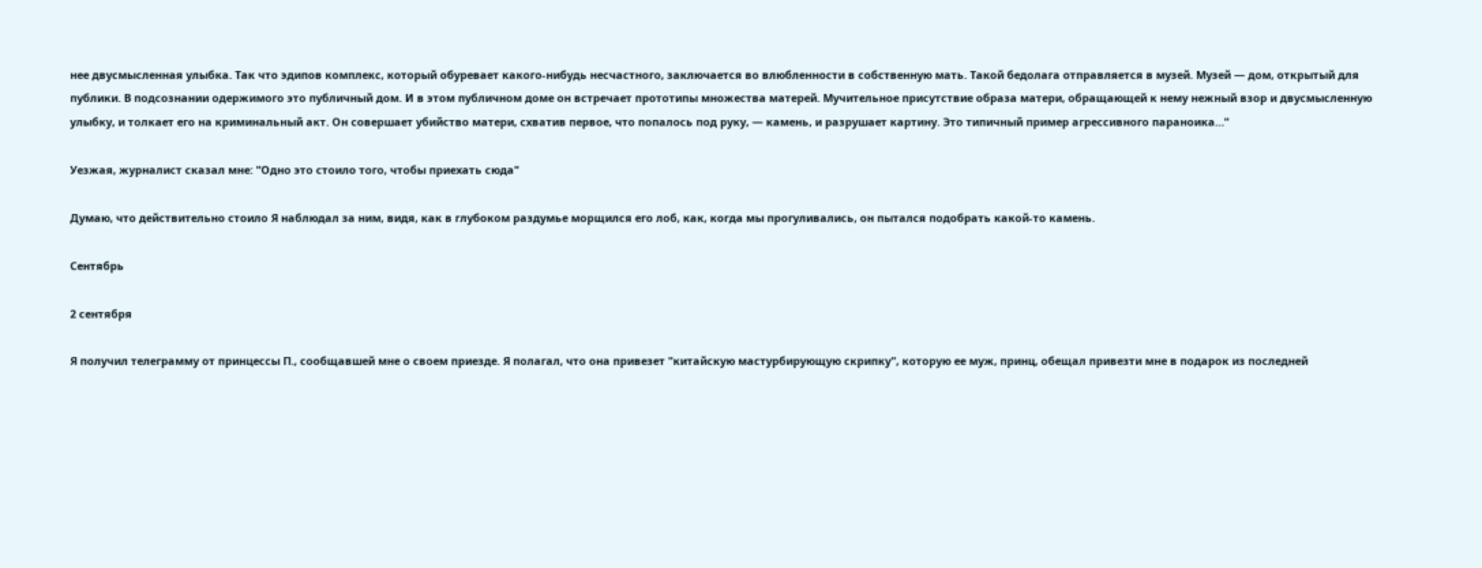нее двусмысленная улыбка. Так что эдипов комплекс, который обуревает какого-нибудь несчастного, заключается во влюбленности в собственную мать. Такой бедолага отправляется в музей. Музей — дом, открытый для публики. В подсознании одержимого это публичный дом. И в этом публичном доме он встречает прототипы множества матерей. Мучительное присутствие образа матери, обращающей к нему нежный взор и двусмысленную улыбку, и толкает его на криминальный акт. Он совершает убийство матери, схватив первое, что попалось под руку, — камень, и разрушает картину. Это типичный пример агрессивного параноика…"

Уезжая, журналист сказал мне: "Одно это стоило того, чтобы приехать сюда"

Думаю, что действительно стоило Я наблюдал за ним, видя, как в глубоком раздумье морщился его лоб, как, когда мы прогуливались, он пытался подобрать какой-то камень.

Сентябрь

2 сентября

Я получил телеграмму от принцессы П., сообщавшей мне о своем приезде. Я полагал, что она привезет "китайскую мастурбирующую скрипку", которую ее муж, принц, обещал привезти мне в подарок из последней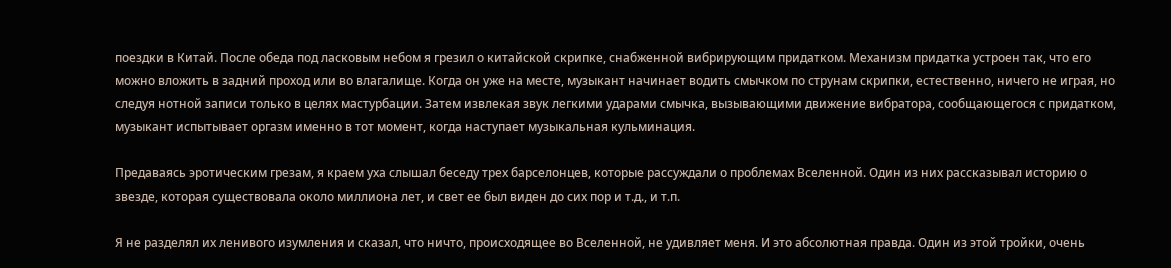поездки в Китай. После обеда под ласковым небом я грезил о китайской скрипке, снабженной вибрирующим придатком. Механизм придатка устроен так, что его можно вложить в задний проход или во влагалище. Когда он уже на месте, музыкант начинает водить смычком по струнам скрипки, естественно, ничего не играя, но следуя нотной записи только в целях мастурбации. Затем извлекая звук легкими ударами смычка, вызывающими движение вибратора, сообщающегося с придатком, музыкант испытывает оргазм именно в тот момент, когда наступает музыкальная кульминация.

Предаваясь эротическим грезам, я краем уха слышал беседу трех барселонцев, которые рассуждали о проблемах Вселенной. Один из них рассказывал историю о звезде, которая существовала около миллиона лет, и свет ее был виден до сих пор и т.д., и т.п.

Я не разделял их ленивого изумления и сказал, что ничто, происходящее во Вселенной, не удивляет меня. И это абсолютная правда. Один из этой тройки, очень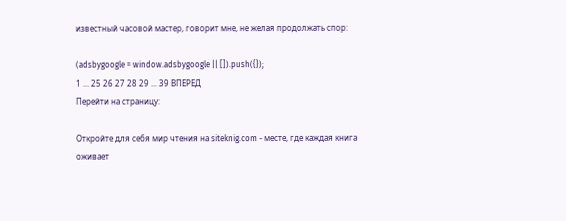известный часовой мастер, говорит мне, не желая продолжать спор:

(adsbygoogle = window.adsbygoogle || []).push({});
1 ... 25 26 27 28 29 ... 39 ВПЕРЕД
Перейти на страницу:

Откройте для себя мир чтения на siteknig.com - месте, где каждая книга оживает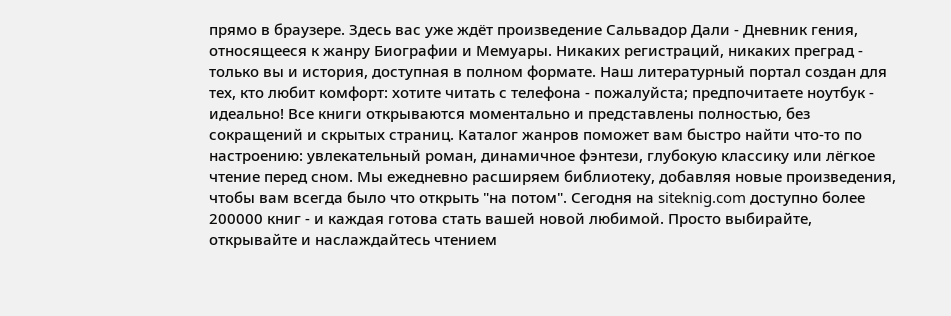прямо в браузере. Здесь вас уже ждёт произведение Сальвадор Дали - Дневник гения, относящееся к жанру Биографии и Мемуары. Никаких регистраций, никаких преград - только вы и история, доступная в полном формате. Наш литературный портал создан для тех, кто любит комфорт: хотите читать с телефона - пожалуйста; предпочитаете ноутбук - идеально! Все книги открываются моментально и представлены полностью, без сокращений и скрытых страниц. Каталог жанров поможет вам быстро найти что-то по настроению: увлекательный роман, динамичное фэнтези, глубокую классику или лёгкое чтение перед сном. Мы ежедневно расширяем библиотеку, добавляя новые произведения, чтобы вам всегда было что открыть "на потом". Сегодня на siteknig.com доступно более 200000 книг - и каждая готова стать вашей новой любимой. Просто выбирайте, открывайте и наслаждайтесь чтением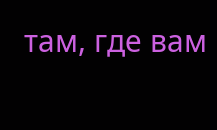там, где вам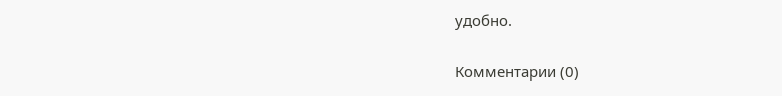удобно.

Комментарии (0)